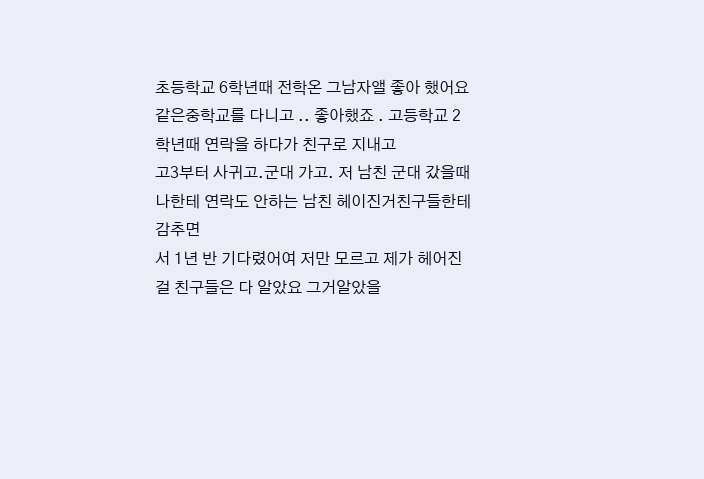초등학교 6학년때 전학온 그남자앨 좋아 했어요
같은중학교를 다니고 .. 좋아했죠 . 고등학교 2학년때 연락을 하다가 친구로 지내고
고3부터 사귀고.군대 가고. 저 남친 군대 갔을때 나한테 연락도 안하는 남친 헤이진거친구들한테 감추면
서 1년 반 기다렸어여 저만 모르고 제가 헤어진걸 친구들은 다 알았요 그거알았을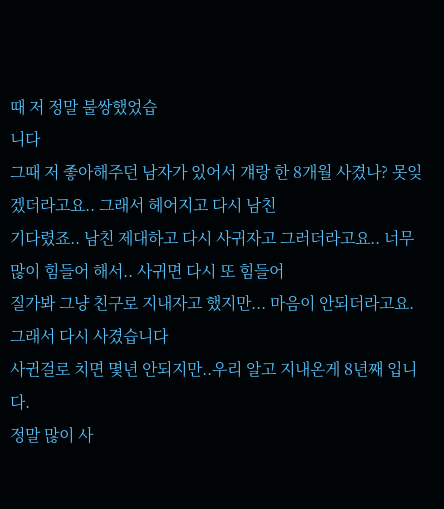때 저 정말 불쌍했었습
니다
그때 저 좋아해주던 남자가 있어서 걔랑 한 8개월 사겼나? 못잊겠더라고요.. 그래서 헤어지고 다시 남친
기다렸죠.. 남친 제대하고 다시 사귀자고 그러더라고요.. 너무 많이 힘들어 해서.. 사귀면 다시 또 힘들어
질가봐 그냥 친구로 지내자고 했지만... 마음이 안되더라고요. 그래서 다시 사겼습니다
사귄걸로 치면 몇년 안되지만..우리 알고 지내온게 8년째 입니다.
정말 많이 사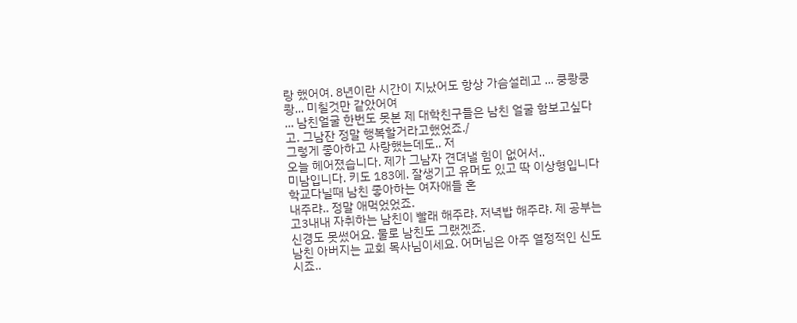랑 했어여. 8년이란 시간이 지났어도 항상 가슴설레고 ... 쿵쾅쿵쾅... 미칠것만 같았어여
... 남친얼굴 한번도 못본 제 대학친구들은 남친 얼굴 함보고싶다고. 그남잔 정말 행복할거라고했었죠./
그렇게 좋아하고 사랑했는데도.. 저
오늘 헤어졌습니다. 제가 그남자 견뎌낼 힘이 없어서..
미남입니다. 키도 183에. 잘생기고 유머도 있고 딱 이상형입니다 학교다닐때 남친 좋아하는 여자애들 혼
내주랴.. 정말 애먹었었죠.
고3내내 자취하는 남친이 빨래 해주랴. 저녁밥 해주랴. 제 공부는 신경도 못썼어요. 물로 남친도 그랬겠죠.
남친 아버지는 교회 목사님이세요. 어머님은 아주 열정적인 신도 시죠..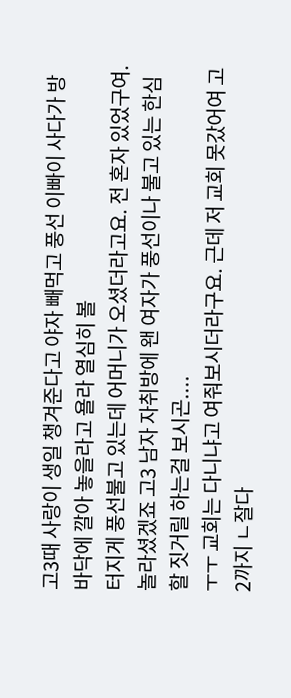고3때 사랑이 생일 챙겨준다고 야자 빼먹고 풍선 이빠이 사다가 방바닥에 깔아 놓을라고 욜라 열심히 볼
터지게 풍선불고 있는데 어머니가 오셨더라고요. 전 혼자 있었구여.
놀라셨겠죠 고3 남자 자취방에 왠 여자가 풍선이나 불고 있는 한심할 짓거릴 하는걸 보시곤....
ㅜㅜ 교회는 다니냐고 여줘보시더라구요. 근데 저 교회 못갔어여 고2까지 ㄴ잘다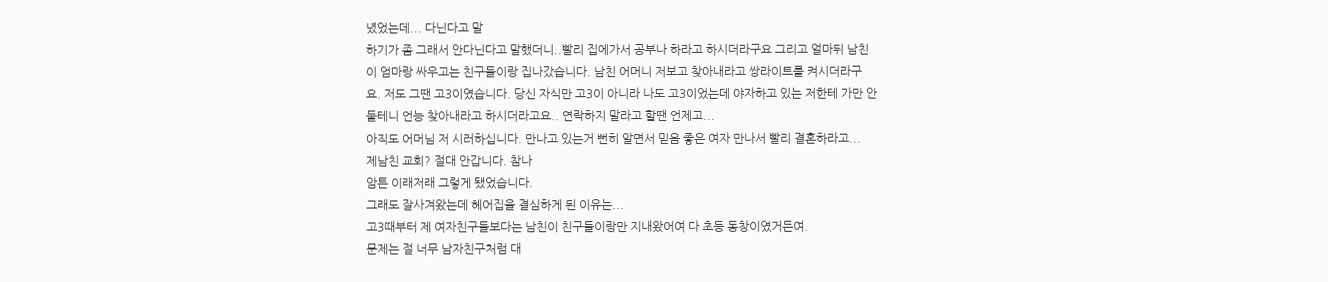녔었는데... 다닌다고 말
하기가 좀 그래서 안다닌다고 말했더니..빨리 집에가서 공부나 하라고 하시더라구요 그리고 얼마뒤 남친
이 엄마랑 싸우고는 친구들이랑 집나갔습니다. 남친 어머니 저보고 찾아내라고 쌍라이트를 켜시더라구
요. 저도 그땐 고3이였습니다. 당신 자식만 고3이 아니라 나도 고3이었는데 야자하고 있는 저한테 가만 안
둘테니 언능 찾아내라고 하시더라고요.. 연락하지 말라고 할땐 언제고...
아직도 어머님 저 시러하십니다. 만나고 있는거 뻔히 알면서 믿음 좋은 여자 만나서 빨리 결혼하라고...
제남친 교회? 절대 안갑니다. 참나
암튼 이래저래 그렇게 됐었습니다.
그래도 잘사겨왔는데 헤어집을 결심하게 된 이유는...
고3때부터 제 여자친구들보다는 남친이 친구들이랑만 지내왔어여 다 초등 동창이였거든여.
문제는 절 너무 남자친구처럼 대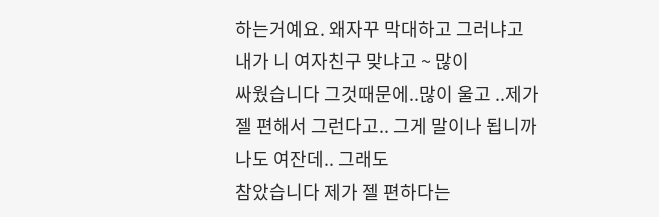하는거예요. 왜자꾸 막대하고 그러냐고 내가 니 여자친구 맞냐고 ~ 많이
싸웠습니다 그것때문에..많이 울고 ..제가 젤 편해서 그런다고.. 그게 말이나 됩니까 나도 여잔데.. 그래도
참았습니다 제가 젤 편하다는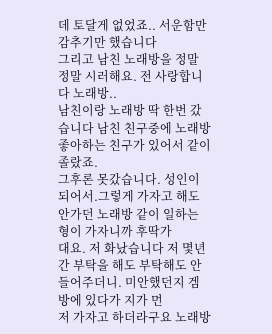데 토달게 없었죠.. 서운함만 감추기만 했습니다
그리고 남친 노래방을 정말 정말 시러해요. 전 사랑합니다 노래방..
남친이랑 노래방 딱 한번 갔습니다 남친 친구중에 노래방 좋아하는 친구가 있어서 같이 졸랐죠.
그후론 못갔습니다. 성인이 되어서.그렇게 가자고 해도 안가던 노래방 같이 일하는 형이 가자니까 후딱가
대요. 저 화났습니다 저 몇년간 부탁을 해도 부탁해도 안들어주더니. 미안했던지 겜방에 있다가 지가 먼
저 가자고 하더라구요 노래방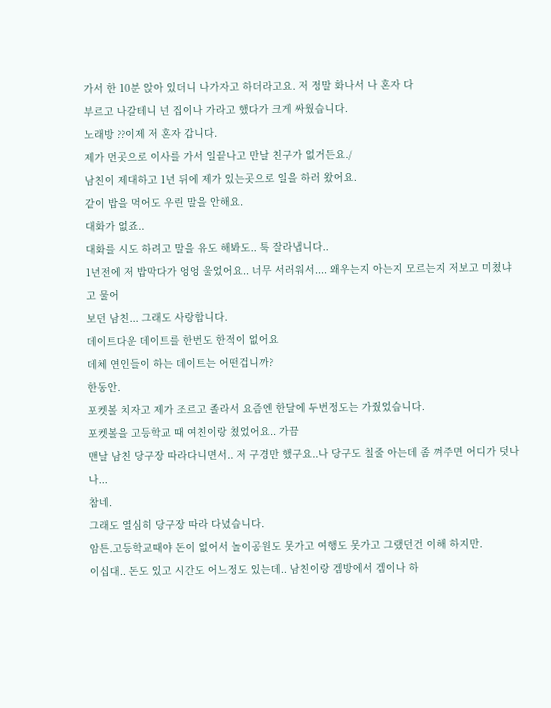가서 한 10분 앉아 있더니 나가자고 하더라고요. 저 정말 화나서 나 혼자 다
부르고 나갈테니 넌 집이나 가라고 했다가 크게 싸웠습니다.
노래방 ??이제 저 혼자 갑니다.
제가 먼곳으로 이사를 가서 일끝나고 만날 친구가 없거든요./
남친이 제대하고 1년 뒤에 제가 있는곳으로 일을 하러 왔어요.
같이 밥을 먹어도 우린 말을 안해요.
대화가 없죠..
대화를 시도 하려고 말을 유도 해봐도.. 툭 잘라냅니다..
1년전에 저 밥막다가 엉엉 울었어요.. 너무 서러워서.... 왜우는지 아는지 모르는지 저보고 미쳤냐고 물어
보던 남친... 그래도 사랑합니다.
데이트다운 데이트를 한번도 한적이 없어요
데체 연인들이 하는 데이트는 어떤겁니까?
한동안.
포켓볼 치자고 제가 조르고 졸라서 요즘엔 한달에 두번정도는 가줬었습니다.
포켓볼을 고등학교 때 여친이랑 쳤었어요.. 가끔
맨날 남친 당구장 따라다니면서.. 저 구경만 했구요..나 당구도 칠줄 아는데 좀 껴주면 어디가 덧나나...
참네.
그래도 열심히 당구장 따라 다녔습니다.
암튼.고등학교때야 돈이 없어서 놀이공원도 못가고 여행도 못가고 그랬던건 이해 하지만.
이십대.. 돈도 있고 시간도 어느정도 있는데.. 남친이랑 겜방에서 겜이나 하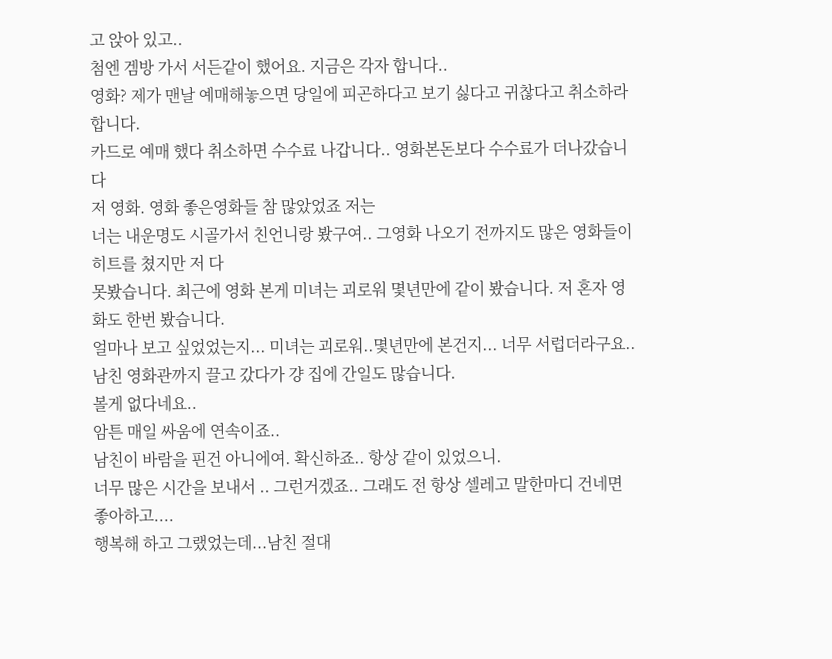고 앉아 있고..
첨엔 겜방 가서 서든같이 했어요. 지금은 각자 합니다..
영화? 제가 맨날 예매해놓으면 당일에 피곤하다고 보기 싫다고 귀찮다고 취소하라합니다.
카드로 예매 했다 취소하면 수수료 나갑니다.. 영화본돈보다 수수료가 더나갔습니다
저 영화. 영화 좋은영화들 참 많았었죠 저는
너는 내운명도 시골가서 친언니랑 봤구여.. 그영화 나오기 전까지도 많은 영화들이 히트를 쳤지만 저 다
못봤습니다. 최근에 영화 본게 미녀는 괴로워 몇년만에 같이 봤습니다. 저 혼자 영화도 한번 봤습니다.
얼마나 보고 싶었었는지... 미녀는 괴로워..몇년만에 본건지... 너무 서럽더라구요..
남친 영화관까지 끌고 갔다가 걍 집에 간일도 많습니다.
볼게 없다네요..
암튼 매일 싸움에 연속이죠..
남친이 바람을 핀건 아니에여. 확신하죠.. 항상 같이 있었으니.
너무 많은 시간을 보내서 .. 그런거겠죠.. 그래도 전 항상 셀레고 말한마디 건네면 좋아하고....
행복해 하고 그랬었는데...남친 절대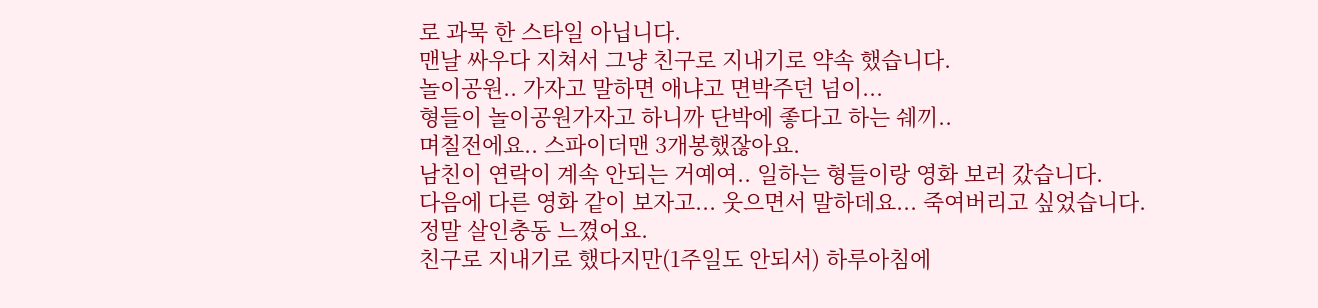로 과묵 한 스타일 아닙니다.
맨날 싸우다 지쳐서 그냥 친구로 지내기로 약속 했습니다.
놀이공원.. 가자고 말하면 애냐고 면박주던 넘이...
형들이 놀이공원가자고 하니까 단박에 좋다고 하는 쉐끼..
며칠전에요.. 스파이더맨 3개봉했잖아요.
남친이 연락이 계속 안되는 거예여.. 일하는 형들이랑 영화 보러 갔습니다.
다음에 다른 영화 같이 보자고... 웃으면서 말하데요... 죽여버리고 싶었습니다.
정말 살인충동 느꼈어요.
친구로 지내기로 했다지만(1주일도 안되서) 하루아침에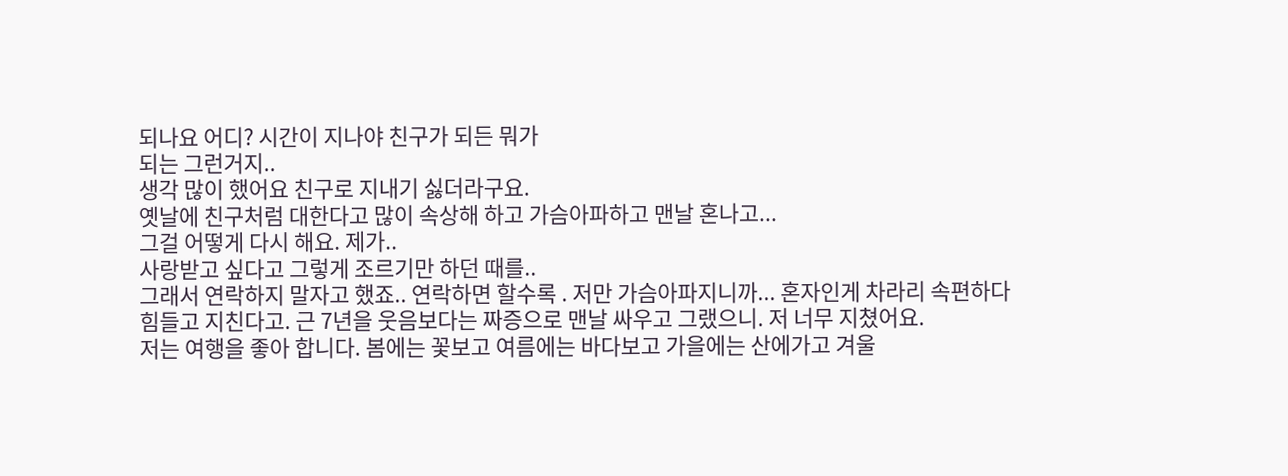되나요 어디? 시간이 지나야 친구가 되든 뭐가
되는 그런거지..
생각 많이 했어요 친구로 지내기 싫더라구요.
옛날에 친구처럼 대한다고 많이 속상해 하고 가슴아파하고 맨날 혼나고...
그걸 어떻게 다시 해요. 제가..
사랑받고 싶다고 그렇게 조르기만 하던 때를..
그래서 연락하지 말자고 했죠.. 연락하면 할수록 . 저만 가슴아파지니까... 혼자인게 차라리 속편하다
힘들고 지친다고. 근 7년을 웃음보다는 짜증으로 맨날 싸우고 그랬으니. 저 너무 지쳤어요.
저는 여행을 좋아 합니다. 봄에는 꽃보고 여름에는 바다보고 가을에는 산에가고 겨울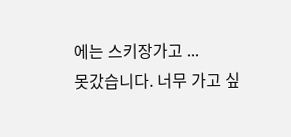에는 스키장가고 ...
못갔습니다. 너무 가고 싶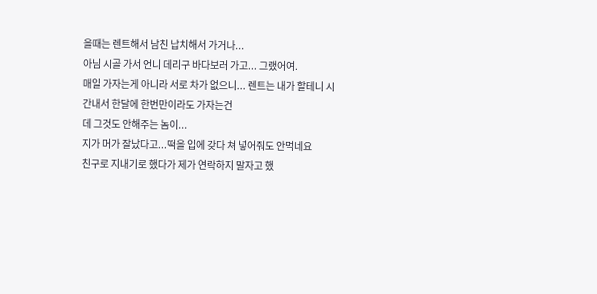을때는 렌트해서 남친 납치해서 가거나...
아님 시골 가서 언니 데리구 바다보러 가고... 그랬어여.
매일 가자는게 아니라 서로 차가 없으니... 렌트는 내가 할테니 시간내서 한달에 한번만이라도 가자는건
데 그것도 안해주는 놈이...
지가 머가 잘났다고...떡을 입에 갖다 쳐 넣어줘도 안먹네요
친구로 지내기로 했다가 제가 연락하지 말자고 했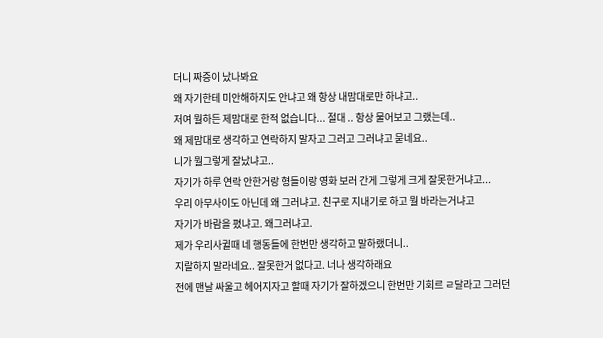더니 짜증이 났나봐요
왜 자기한테 미안해하지도 안냐고 왜 항상 내맘대로만 하냐고..
저여 뭘하든 제맘대로 한적 없습니다... 절대 .. 항상 물어보고 그랬는데..
왜 제맘대로 생각하고 연락하지 말자고 그러고 그러냐고 묻네요..
니가 뭘그렇게 잘났냐고..
자기가 하루 연락 안한거랑 형들이랑 영화 보러 간게 그렇게 크게 잘못한거냐고...
우리 아무사이도 아닌데 왜 그러냐고. 친구로 지내기로 하고 뭘 바라는거냐고
자기가 바람을 폈냐고. 왜그러냐고.
제가 우리사귈때 네 행동들에 한번만 생각하고 말하랬더니..
지랄하지 말라네요.. 잘못한거 없다고. 너나 생각하래요
전에 맨날 싸울고 헤어지자고 할때 자기가 잘하겠으니 한번만 기회르 ㄹ달라고 그러던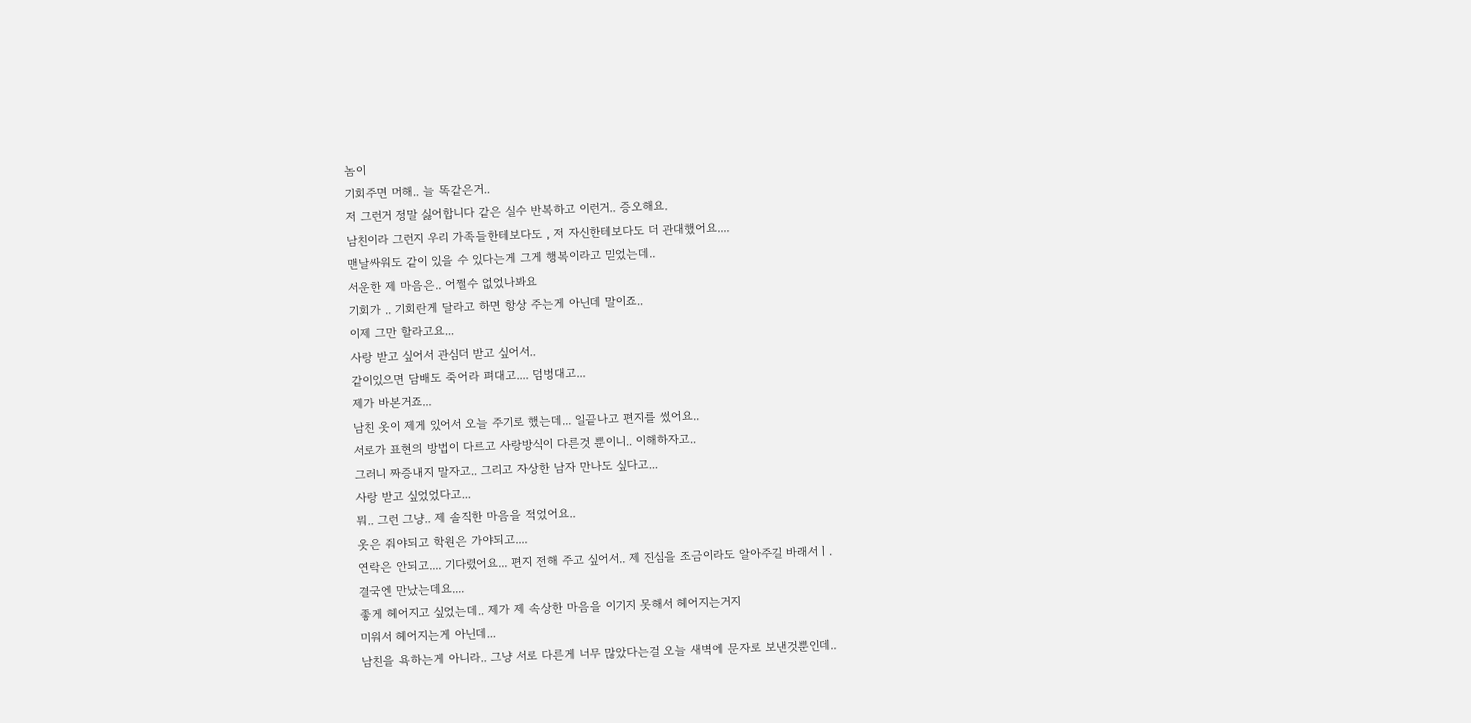놈이
기회주면 머해.. 늘 똑같은거..
저 그런거 정말 싫어합니다 같은 실수 반복하고 이런거.. 증오해요.
남친이라 그런지 우리 가족들한테보다도 , 저 자신한테보다도 더 관대했어요....
맨날싸워도 같이 있을 수 있다는게 그게 행복이라고 믿었는데..
서운한 제 마음은.. 어쩔수 없었나봐요
기회가 .. 기회란게 달라고 하면 항상 주는게 아닌데 말이죠..
이제 그만 할라고요...
사랑 받고 싶어서 관심더 받고 싶어서..
같이있으면 담배도 죽어라 펴대고.... 덤벙대고...
제가 바본거죠...
남친 옷이 제게 있어서 오늘 주기로 했는데... 일끝나고 편지를 썼어요..
서로가 표현의 방법이 다르고 사랑방식이 다른것 뿐이니.. 이해하자고..
그러니 짜증내지 말자고.. 그리고 자상한 남자 만나도 싶다고...
사랑 받고 싶었었다고...
뭐.. 그런 그냥.. 제 솔직한 마음을 적었어요..
옷은 줘야되고 학원은 가야되고....
연락은 안되고.... 기다렸어요... 편지 전해 주고 싶어서.. 제 진심을 조금이라도 알아주길 바래서ㅣ.
결국엔 만났는데요....
좋게 헤어지고 싶었는데.. 제가 제 속상한 마음을 이기지 못해서 헤어지는거지
미워서 헤어지는게 아닌데...
남친을 욕하는게 아니라.. 그냥 서로 다른게 너무 많았다는걸 오늘 새벽에 문자로 보낸것뿐인데..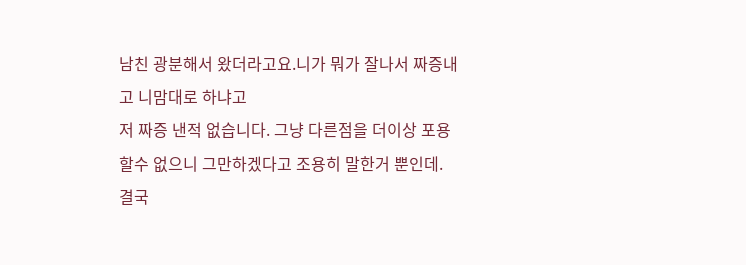남친 광분해서 왔더라고요.니가 뭐가 잘나서 짜증내고 니맘대로 하냐고
저 짜증 낸적 없습니다. 그냥 다른점을 더이상 포용할수 없으니 그만하겠다고 조용히 말한거 뿐인데.
결국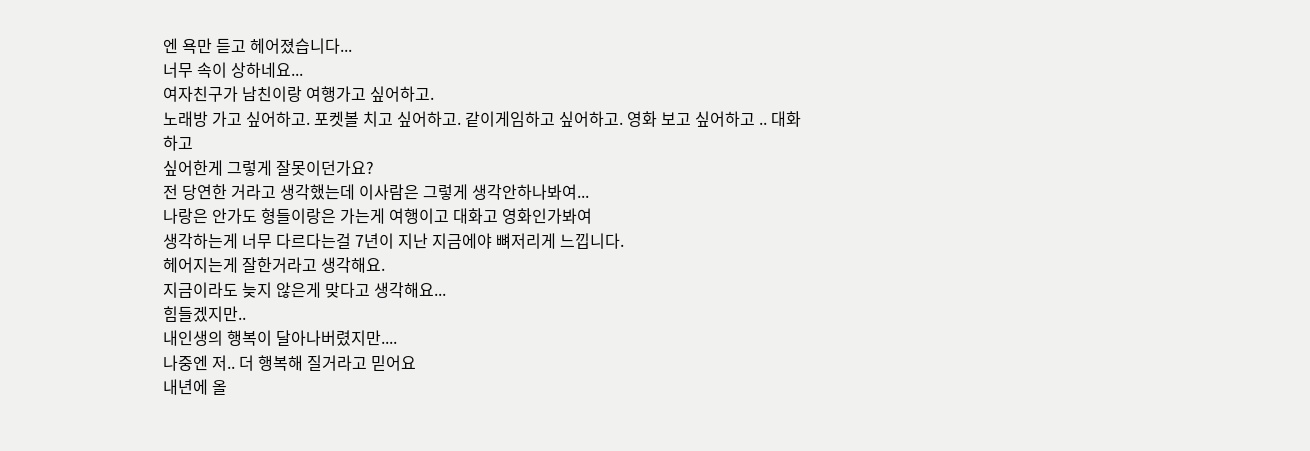엔 욕만 듣고 헤어졌습니다...
너무 속이 상하네요...
여자친구가 남친이랑 여행가고 싶어하고.
노래방 가고 싶어하고. 포켓볼 치고 싶어하고. 같이게임하고 싶어하고. 영화 보고 싶어하고 .. 대화 하고
싶어한게 그렇게 잘못이던가요?
전 당연한 거라고 생각했는데 이사람은 그렇게 생각안하나봐여...
나랑은 안가도 형들이랑은 가는게 여행이고 대화고 영화인가봐여
생각하는게 너무 다르다는걸 7년이 지난 지금에야 뼈저리게 느낍니다.
헤어지는게 잘한거라고 생각해요.
지금이라도 늦지 않은게 맞다고 생각해요...
힘들겠지만..
내인생의 행복이 달아나버렸지만....
나중엔 저.. 더 행복해 질거라고 믿어요
내년에 올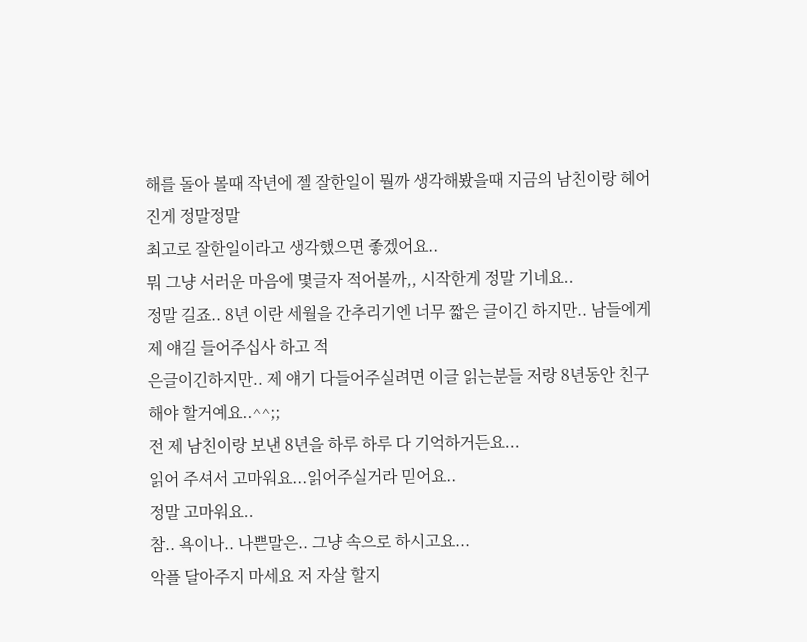해를 돌아 볼때 작년에 젤 잘한일이 뭘까 생각해봤을때 지금의 남친이랑 헤어진게 정말정말
최고로 잘한일이라고 생각했으면 좋겠어요..
뭐 그냥 서러운 마음에 몇글자 적어볼까,, 시작한게 정말 기네요..
정말 길죠.. 8년 이란 세월을 간추리기엔 너무 짧은 글이긴 하지만.. 남들에게 제 얘길 들어주십사 하고 적
은글이긴하지만.. 제 얘기 다들어주실려면 이글 읽는분들 저랑 8년동안 친구 해야 할거예요..^^;;
전 제 남친이랑 보낸 8년을 하루 하루 다 기억하거든요...
읽어 주셔서 고마워요...읽어주실거라 믿어요..
정말 고마워요..
참.. 욕이나.. 나쁜말은.. 그냥 속으로 하시고요...
악플 달아주지 마세요 저 자살 할지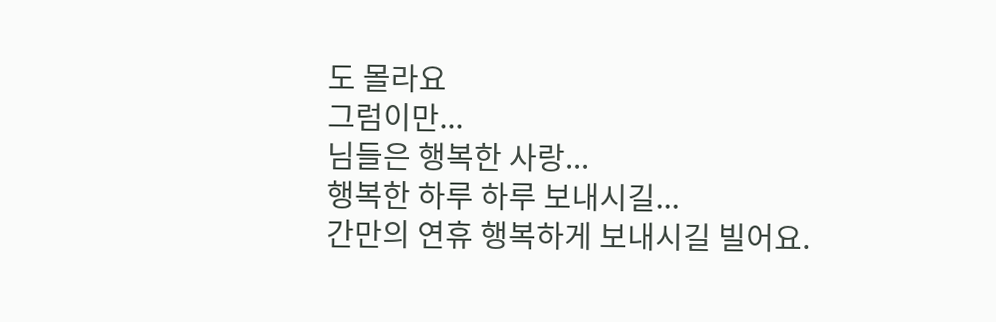도 몰라요
그럼이만...
님들은 행복한 사랑...
행복한 하루 하루 보내시길...
간만의 연휴 행복하게 보내시길 빌어요.